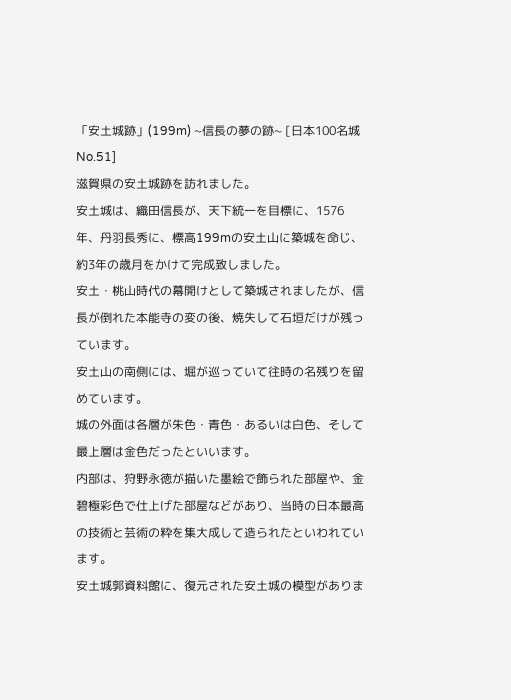「安土城跡」(199m) ~信長の夢の跡~ [日本100名城No.51]
滋賀県の安土城跡を訪れました。
安土城は、織田信長が、天下統一を目標に、1576年、丹羽長秀に、標高199mの安土山に築城を命じ、約3年の歳月をかけて完成致しました。
安土・桃山時代の幕開けとして築城されましたが、信長が倒れた本能寺の変の後、焼失して石垣だけが残っています。
安土山の南側には、堀が巡っていて往時の名残りを留めています。
城の外面は各層が朱色・青色・あるいは白色、そして最上層は金色だったといいます。
内部は、狩野永徳が描いた墨絵で飾られた部屋や、金碧極彩色で仕上げた部屋などがあり、当時の日本最高の技術と芸術の粋を集大成して造られたといわれています。
安土城郭資料館に、復元された安土城の模型がありま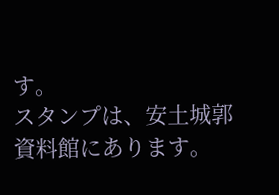す。
スタンプは、安土城郭資料館にあります。